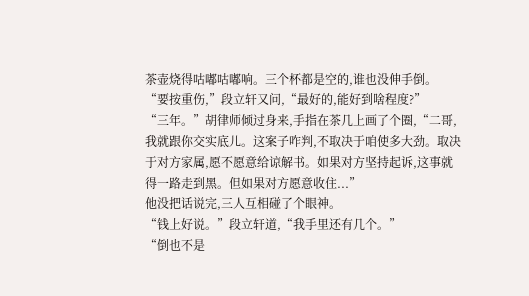茶壶烧得咕嘟咕嘟响。三个杯都是空的,谁也没伸手倒。
“要按重伤,”段立轩又问,“最好的,能好到啥程度?”
“三年。”胡律师倾过身来,手指在茶几上画了个圈,“二哥,我就跟你交实底儿。这案子咋判,不取决于咱使多大劲。取决于对方家属,愿不愿意给谅解书。如果对方坚持起诉,这事就得一路走到黑。但如果对方愿意收住...”
他没把话说完,三人互相碰了个眼神。
“钱上好说。”段立轩道,“我手里还有几个。”
“倒也不是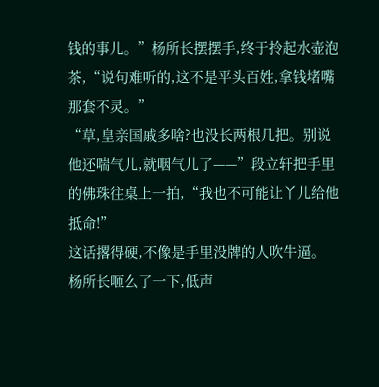钱的事儿。”杨所长摆摆手,终于拎起水壶泡茶,“说句难听的,这不是平头百姓,拿钱堵嘴那套不灵。”
“草,皇亲国戚多啥?也没长两根几把。别说他还喘气儿,就咽气儿了——”段立轩把手里的佛珠往桌上一拍,“我也不可能让丫儿给他抵命!”
这话撂得硬,不像是手里没牌的人吹牛逼。
杨所长咂么了一下,低声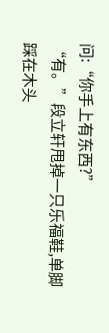问:“你手上有东西?”
“有。”段立轩甩掉一只乐福鞋,单脚踩在木头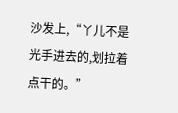沙发上,“丫儿不是光手进去的,划拉着点干的。”